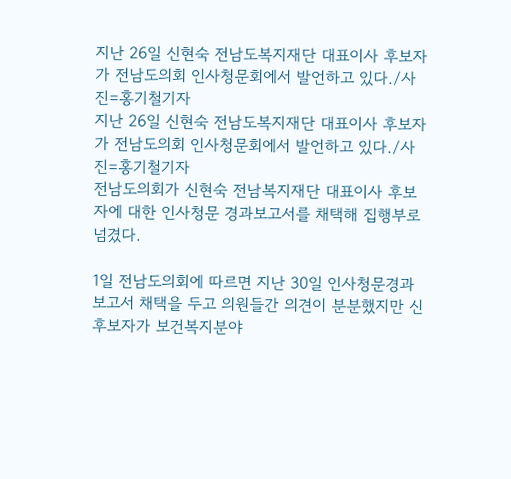지난 26일 신현숙 전남도복지재단 대표이사 후보자가 전남도의회 인사청문회에서 발언하고 있다./사진=홍기철기자
지난 26일 신현숙 전남도복지재단 대표이사 후보자가 전남도의회 인사청문회에서 발언하고 있다./사진=홍기철기자
전남도의회가 신현숙 전남복지재단 대표이사 후보자에 대한 인사청문 경과보고서를 채택해 집행부로 넘겼다.

1일 전남도의회에 따르면 지난 30일 인사청문경과보고서 채택을 두고 의원들간 의견이 분분했지만 신 후보자가 보건복지분야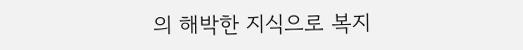의 해박한 지식으로 복지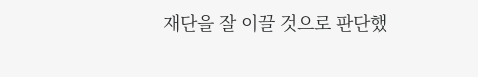재단을 잘 이끌 것으로 판단했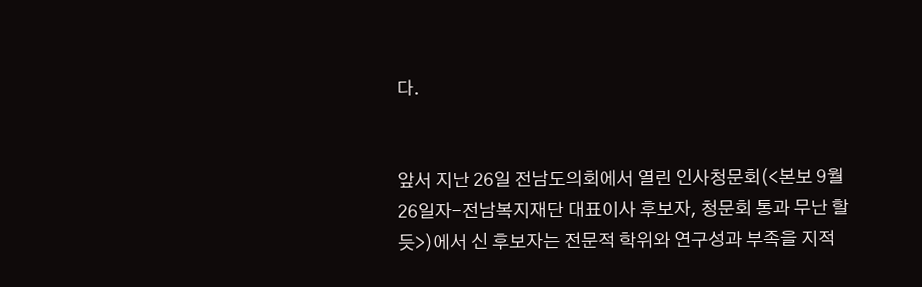다.


앞서 지난 26일 전남도의회에서 열린 인사청문회(<본보 9월 26일자-전남복지재단 대표이사 후보자, 청문회 통과 무난 할 듯>)에서 신 후보자는 전문적 학위와 연구성과 부족을 지적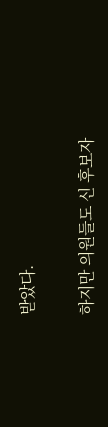받았다.

하지만 의원들도 신 후보자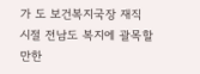가 도 보건복지국장 재직 시절 전남도 복지에 괄목할 만한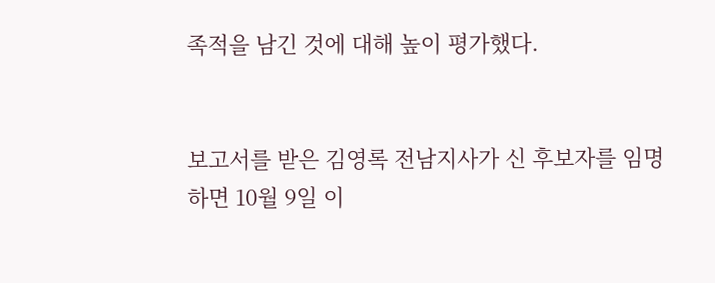족적을 남긴 것에 대해 높이 평가했다.


보고서를 받은 김영록 전남지사가 신 후보자를 임명하면 10월 9일 이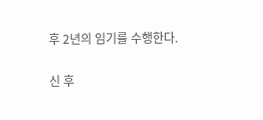후 2년의 임기를 수행한다.

신 후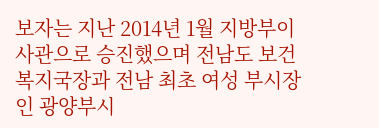보자는 지난 2014년 1월 지방부이사관으로 승진했으며 전남도 보건복지국장과 전남 최초 여성 부시장인 광양부시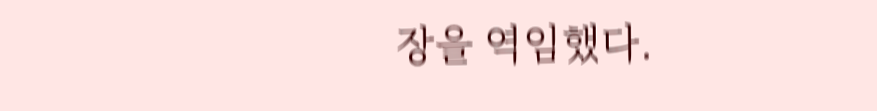장을 역임했다.